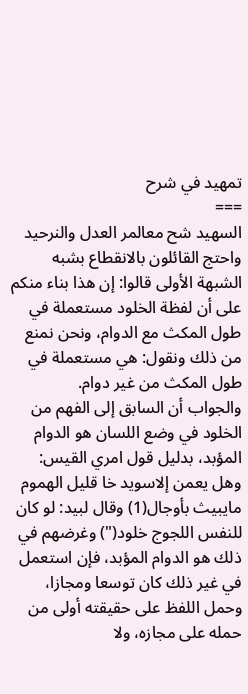تمهيد في شرح
===
السهيد شح معالمر العدل والنرحيد واحتج القائلون بالانقطاع بشبه الشبهة الأولى قالوا: إن هذا بناء منكم على أن لفظة الخلود مستعملة في طول المكث مع الدوام، ونحن نمنع من ذلك ونقول: هي مستعملة في طول المكث من غير دوام.
والجواب أن السابق إلى الفهم من الخلود في وضع اللسان هو الدوام المؤبد، بدليل قول امري القيس: وهل يعمن إلاسويد خا قليل الهموم مايبيث بأوجال(1) وقال لبيد: لو كان للنفس اللجوج خلود(") وغرضهم في ذلك هو الدوام المؤبد، فإن استعمل في غير ذلك كان توسعا ومجازا، وحمل اللفظ على حقيقته أولى من حمله على مجازه، ولا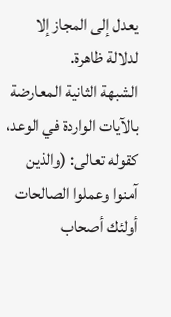يعدل إلى المجاز إلا لدلالة ظاهرة.
الشبهة الثانية المعارضة بالآيات الواردة في الوعد، كقوله تعالى: (والذين آمنوا وعملوا الصالحات أولئك أصحاب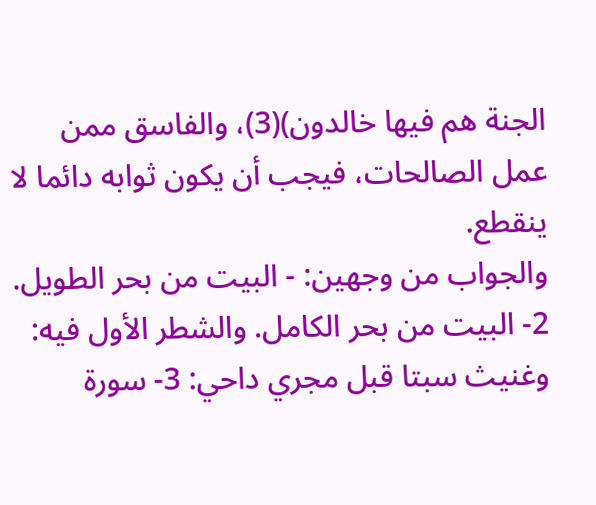الجنة هم فيها خالدون)(3)، والفاسق ممن عمل الصالحات، فيجب أن يكون ثوابه دائما لا ينقطع.
والجواب من وجهين: - البيت من بحر الطويل.
2- البيت من بحر الكامل. والشطر الأول فيه: وغنيث سبتا قبل مجري داحي: 3- سورة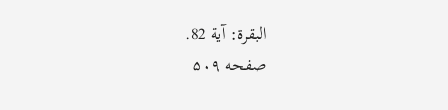البقرة: آية 82.
صفحه ۵۰۹